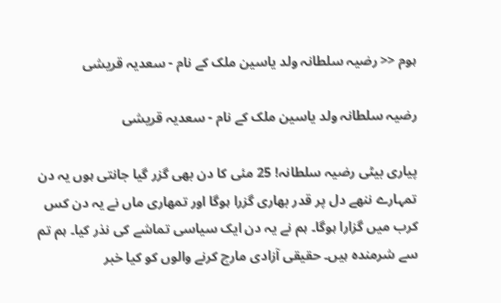ہوم << رضیہ سلطانہ ولد یاسین ملک کے نام - سعدیہ قریشی

رضیہ سلطانہ ولد یاسین ملک کے نام - سعدیہ قریشی

پیاری بیٹی رضیہ سلطانہ! 25 مئی کا دن بھی گزر گیا جانتی ہوں یہ دن تمہارے ننھے دل پر قدر بھاری گزرا ہوگا اور تمھاری ماں نے یہ دن کس کرب میں گزارا ہوگا۔ ہم نے یہ دن ایک سیاسی تماشے کی نذر کیا۔ ہم تم سے شرمندہ ہیں۔ حقیقی آزادی مارچ کرنے والوں کو کیا خبر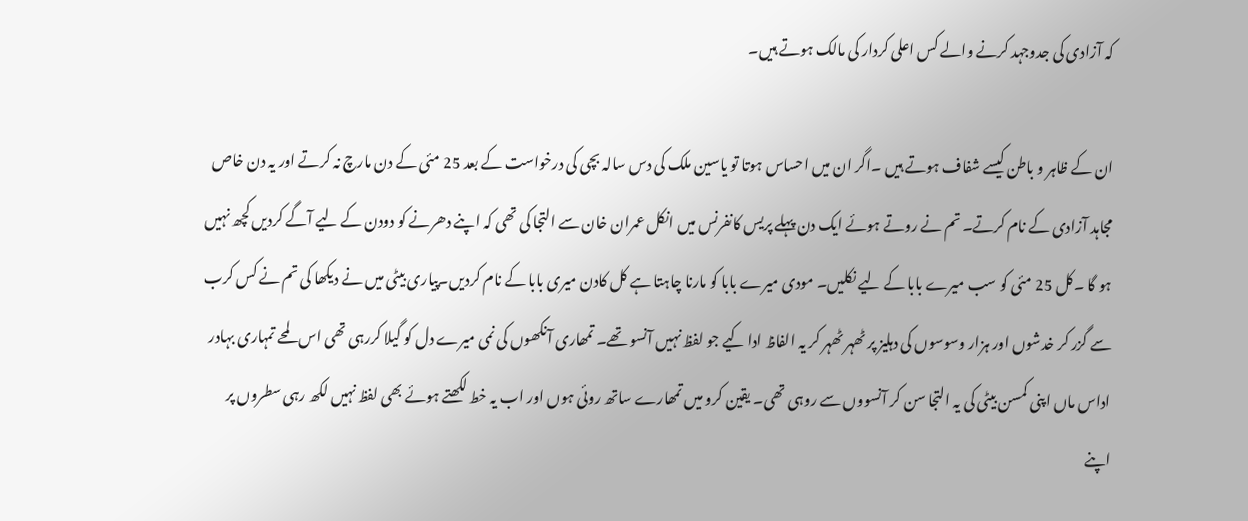کہ آزادی کی جدوجہد کرنے والے کس اعلی کردار کی مالک ہوتے ہیں۔

ان کے ظاہر و باطن کیسے شفاف ہوتے ہیں ۔اگر ان میں احساس ہوتا تو یاسین ملک کی دس سالہ بچی کی درخواست کے بعد 25 مئی کے دن مارچ نہ کرتے اور یہ دن خاص مجاہد آزادی کے نام کرتے۔ تم نے روتے ہوئے ایک دن پہلے پریس کانفرنس میں انکل عمران خان سے التجا کی تھی کہ اپنے دھرنے کو دودن کے لیے آگے کردیں کچھ نہیں ہو گا ۔کل 25 مئی کو سب میرے بابا کے لیے نکلیں۔ مودی میرے بابا کو مارنا چاہتا ہے کل کادن میری بابا کے نام کردیں۔پیاری بیٹی میں نے دیکھا کی تم نے کس کرب سے گزر کر خدشوں اور ہزار وسوسوں کی دہلیز پر ٹھہر ٹھہر کر یہ الفاظ ادا کیے جو لفظ نہیں آنسو تھے۔ تمھاری آنکھوں کی نمی میرے دل کو گیلا کررہی تھی اس لمحے تمہاری بہادر اداس ماں اپنی کمسن بیٹی کی یہ التجا سن کر آنسووں سے روہی تھی۔ یقین کرو میں تمھارے ساتھ روئی ہوں اور اب یہ خط لکھتے ہوئے بھی لفظ نہیں لکھ رہی سطروں پر اپنے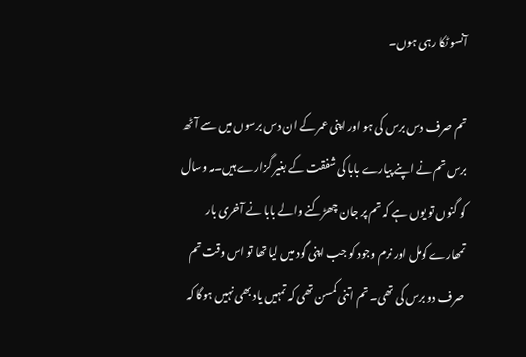آنسو ٹکا رہی ہوں۔

تم صرف دس برس کی ہو اور اپنی عمر کے ان دس برسوں میں سے آٹھ برس تم نے اپنے پیارے بابا کی شفقت کے بغیر گزارے ہیں۔مہ وسال کو گنوں تو یوں ہے کہ تم پر جان چھڑکنے والے بابا نے آخری بار تمھارے کومل اور نرم وجود کو جب اپنی گود میں لیا تھا تو اس وقت تم صرف دو برس کی تھی۔ تم اتنی کمسن تھی کہ تمہیں یاد بھی نہیں ہوگا کہ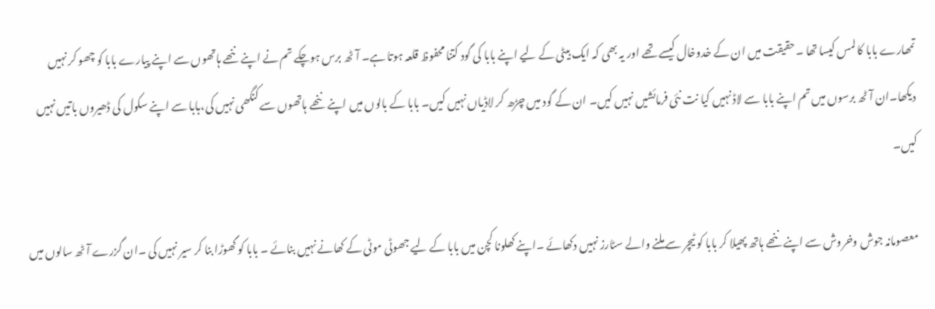تمھارے بابا کا لمس کیسا تھا ۔حقیقت میں ان کے خدوخال کیسے تھے اور یہ بھی کہ ایک بیٹی کے لیے اپنے بابا کی گود کتنا محفوظ قلعہ ہوتا ہے۔ آٹھ برس ہوچکے تم نے اپنے ننھے ہاتھوں سے اپنے پیارے بابا کو چھو کر نہیں دیکھا۔ان آٹھ برسوں میں تم اپنے بابا سے لاڈ نہیں کیا نت نئی فرمائشیں نہیں کیں۔ ان کے گود میں چڑھ کر لاڈیاں نہیں کیں۔ بابا کے بالوں میں اپنے ننھے ہاتھوں سے کنگھی نہیں کی،بابا سے اپنے سکول کی ڈھیروں باتیں نہیں کیں۔

معصومانہ جوش وخروش سے اپنے ننھے ہاتھ پھیلا کر بابا کو ٹیچر سے ملنے والے سٹارز نہیں دکھائے ۔اپنے کھلونا کچن میں بابا کے لیے جھوٹی موٹی کے کھانے نہیں بنائے ۔ بابا کو گھوڑا بنا کر سیر نہیں کی ۔ان گزرے آٹھ سالوں میں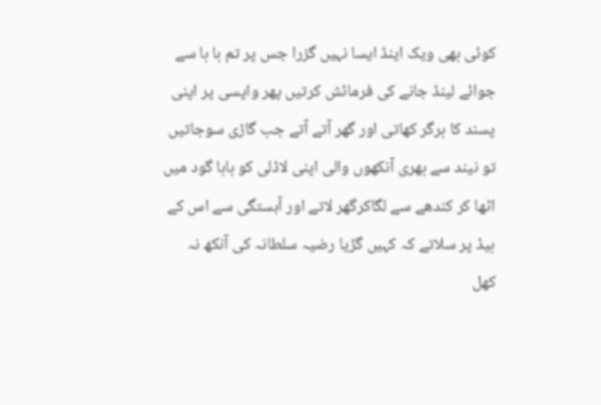کوئی بھی ویک اینڈ ایسا نہیں گزرا جس پر تم با با سے جوائے لینڈ جانے کی فرمائش کرتیں پھر واپسی پر اپنی پسند کا برگر کھاتی اور گھر آتے آتے جب گاڑی سوجاتیں تو نیند سے بھری آنکھوں والی اپنی لاڈلی کو بابا گود میں اٹھا کر کندھے سے لگاکرگھر لاتے اور آہستگی سے اس کے بیڈ پر سلاتے کہ کہیں گڑیا رضیہ سلطانہ کی آنکھ نہ کھل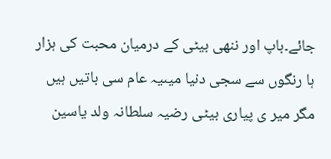جائے۔باپ اور ننھی بیٹی کے درمیان محبت کی ہزار ہا رنگوں سے سجی دنیا میںیہ عام سی باتیں ہیں مگر میر ی پیاری بیٹی رضیہ سلطانہ ولد یاسین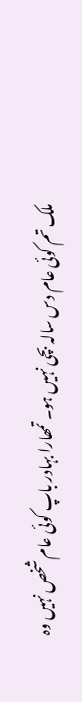ملک تم کوئی عام دس سالہ بچی نہیں ہو۔ تمھارا بہادر باپ کوئی عام شخص نہیں وہ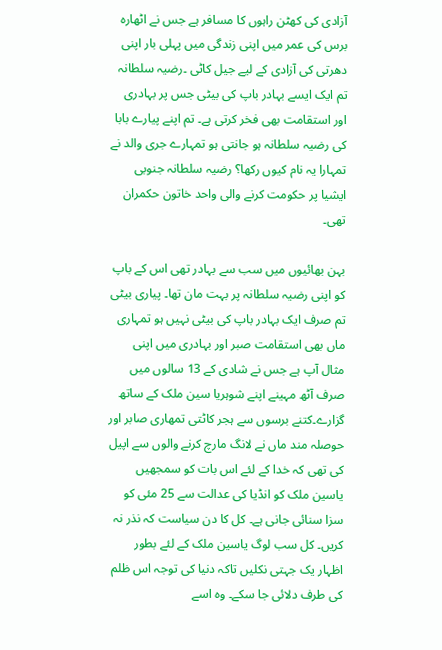آزادی کی کھٹن راہوں کا مسافر ہے جس نے اٹھارہ برس کی عمر میں اپنی زندگی میں پہلی بار اپنی دھرتی کی آزادی کے لیے جیل کاٹی ۔رضیہ سلطانہ تم ایک ایسے بہادر باپ کی بیٹی جس پر بہادری اور استقامت بھی فخر کرتی ہے۔ تم اپنے پیارے بابا کی رضیہ سلطانہ ہو جانتی ہو تمہارے جری والد نے تمہارا یہ نام کیوں رکھا؟ رضیہ سلطانہ جنوبی ایشیا پر حکومت کرنے والی واحد خاتون حکمران تھی۔

بہن بھائیوں میں سب سے بہادر تھی اس کے باپ کو اپنی رضیہ سلطانہ پر بہت مان تھا۔ پیاری بیٹی تم صرف ایک بہادر باپ کی بیٹی نہیں ہو تمہاری ماں بھی استقامت صبر اور بہادری میں اپنی مثال آپ ہے جس نے شادی کے 13 سالوں میں صرف آٹھ مہینے اپنے شوہریا سین ملک کے ساتھ گزارے۔کتنے برسوں سے ہجر کاٹتی تمھاری صابر اور حوصلہ مند ماں نے لانگ مارچ کرنے والوں سے اپیل کی تھی کہ خدا کے لئے اس بات کو سمجھیں یاسین ملک کو انڈیا کی عدالت سے 25 مئی کو سزا سنائی جانی ہے۔ کل کا دن سیاست کہ نذر نہ کریں۔ کل سب لوگ یاسین ملک کے لئے بطور اظہار یک جہتی نکلیں تاکہ دنیا کی توجہ اس ظلم کی طرف دلائی جا سکے۔ وہ اسے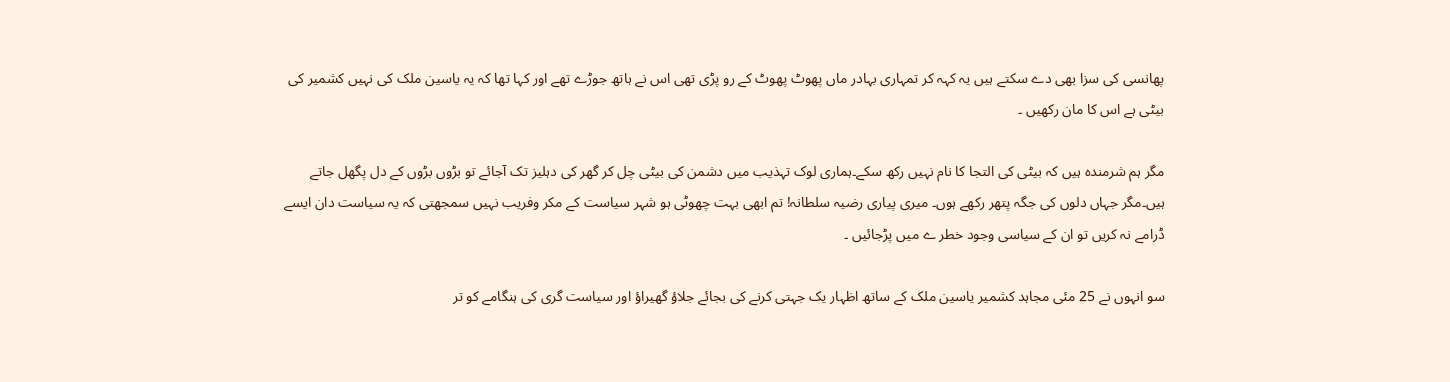پھانسی کی سزا بھی دے سکتے ہیں یہ کہہ کر تمہاری بہادر ماں پھوٹ پھوٹ کے رو پڑی تھی اس نے ہاتھ جوڑے تھے اور کہا تھا کہ یہ یاسین ملک کی نہیں کشمیر کی بیٹی ہے اس کا مان رکھیں ۔

مگر ہم شرمندہ ہیں کہ بیٹی کی التجا کا نام نہیں رکھ سکے۔ہماری لوک تہذیب میں دشمن کی بیٹی چل کر گھر کی دہلیز تک آجائے تو بڑوں بڑوں کے دل پگھل جاتے ہیں۔مگر جہاں دلوں کی جگہ پتھر رکھے ہوں۔ میری پیاری رضیہ سلطانہ! تم ابھی بہت چھوٹی ہو شہر سیاست کے مکر وفریب نہیں سمجھتی کہ یہ سیاست دان ایسے ڈرامے نہ کریں تو ان کے سیاسی وجود خطر ے میں پڑجائیں ۔

سو انہوں نے 25 مئی مجاہد کشمیر یاسین ملک کے ساتھ اظہار یک جہتی کرنے کی بجائے جلاؤ گھیراؤ اور سیاست گری کی ہنگامے کو تر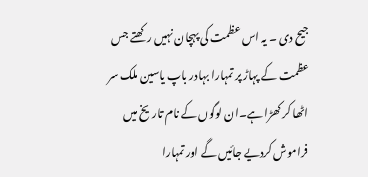جیح دی ۔ یہ اس عظمت کی پہچان نہیں رکھتے جس عظمت کے پہاڑ پر تمہارا بہادر باپ یاسین ملک سر اٹھا کر کھڑا ہے۔ان لوگوں کے نام تاریخ میں فراموش کردیے جائیں گے اور تمہارا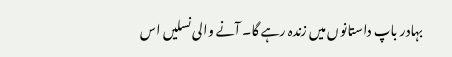بہادر باپ داستانوں میں زندہ رہے گا۔ آنے والی نسلیں اس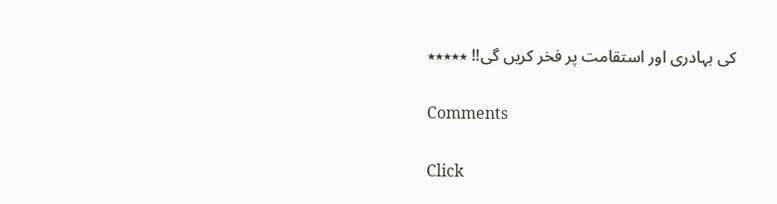کی بہادری اور استقامت پر فخر کریں گی!! ٭٭٭٭٭

Comments

Click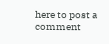here to post a comment